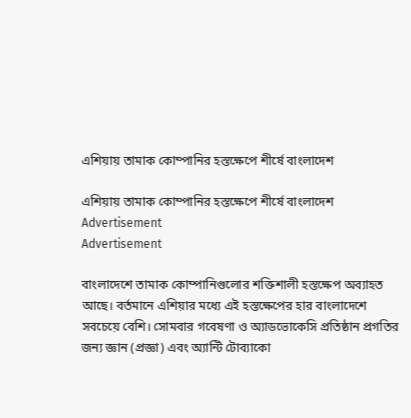এশিয়ায় তামাক কোম্পানির হস্তক্ষেপে শীর্ষে বাংলাদেশ

এশিয়ায় তামাক কোম্পানির হস্তক্ষেপে শীর্ষে বাংলাদেশ
Advertisement
Advertisement

বাংলাদেশে তামাক কোম্পানিগুলোর শক্তিশালী হস্তক্ষেপ অব্যাহত আছে। বর্তমানে এশিয়ার মধ্যে এই হস্তক্ষেপের হার বাংলাদেশে সবচেয়ে বেশি। সোমবার গবেষণা ও অ্যাডভোকেসি প্রতিষ্ঠান প্রগতির জন্য জ্ঞান (প্রজ্ঞা) এবং অ্যান্টি টোব্যাকো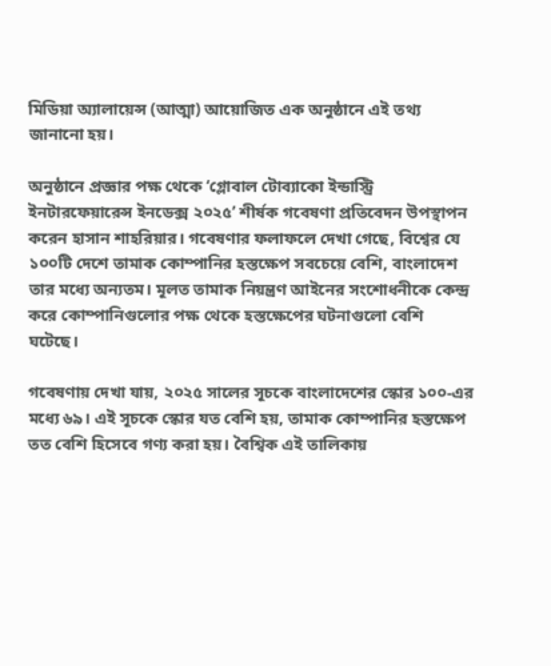মিডিয়া অ্যালায়েন্স (আত্মা) আয়োজিত এক অনুষ্ঠানে এই তথ্য জানানো হয়।

অনুষ্ঠানে প্রজ্ঞার পক্ষ থেকে ‘গ্লোবাল টোব্যাকো ইন্ডাস্ট্রি ইনটারফেয়ারেন্স ইনডেক্স ২০২৫’ শীর্ষক গবেষণা প্রতিবেদন উপস্থাপন করেন হাসান শাহরিয়ার। গবেষণার ফলাফলে দেখা গেছে, বিশ্বের যে ১০০টি দেশে তামাক কোম্পানির হস্তক্ষেপ সবচেয়ে বেশি, বাংলাদেশ তার মধ্যে অন্যতম। মূলত তামাক নিয়ন্ত্রণ আইনের সংশোধনীকে কেন্দ্র করে কোম্পানিগুলোর পক্ষ থেকে হস্তক্ষেপের ঘটনাগুলো বেশি ঘটেছে।

গবেষণায় দেখা যায়, ২০২৫ সালের সূচকে বাংলাদেশের স্কোর ১০০-এর মধ্যে ৬৯। এই সূচকে স্কোর যত বেশি হয়, তামাক কোম্পানির হস্তক্ষেপ তত বেশি হিসেবে গণ্য করা হয়। বৈশ্বিক এই তালিকায়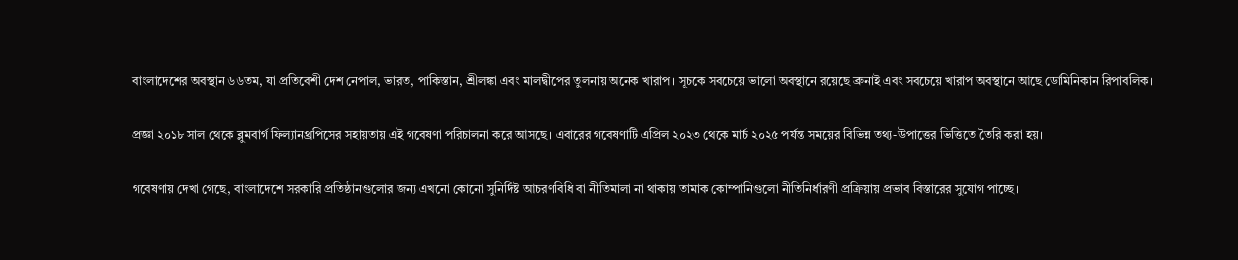বাংলাদেশের অবস্থান ৬৬তম, যা প্রতিবেশী দেশ নেপাল, ভারত, পাকিস্তান, শ্রীলঙ্কা এবং মালদ্বীপের তুলনায় অনেক খারাপ। সূচকে সবচেয়ে ভালো অবস্থানে রয়েছে ব্রুনাই এবং সবচেয়ে খারাপ অবস্থানে আছে ডোমিনিকান রিপাবলিক।

প্রজ্ঞা ২০১৮ সাল থেকে ব্লুমবার্গ ফিল্যানথ্রপিসের সহায়তায় এই গবেষণা পরিচালনা করে আসছে। এবারের গবেষণাটি এপ্রিল ২০২৩ থেকে মার্চ ২০২৫ পর্যন্ত সময়ের বিভিন্ন তথ্য-উপাত্তের ভিত্তিতে তৈরি করা হয়।

গবেষণায় দেখা গেছে, বাংলাদেশে সরকারি প্রতিষ্ঠানগুলোর জন্য এখনো কোনো সুনির্দিষ্ট আচরণবিধি বা নীতিমালা না থাকায় তামাক কোম্পানিগুলো নীতিনির্ধারণী প্রক্রিয়ায় প্রভাব বিস্তারের সুযোগ পাচ্ছে।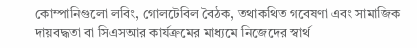কোম্পানিগুলো লবিং, গোলটেবিল বৈঠক, তথাকথিত গবেষণা এবং সামাজিক দায়বদ্ধতা বা সিএসআর কার্যক্রমের মাধ্যমে নিজেদের স্বার্থ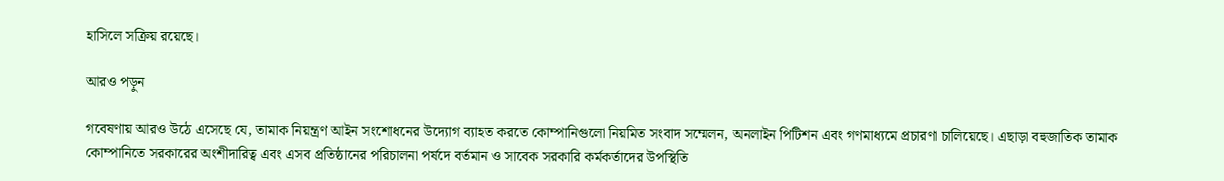হাসিলে সক্রিয় রয়েছে।

আরও পড়ুন

গবেষণায় আরও উঠে এসেছে যে, তামাক নিয়ন্ত্রণ আইন সংশোধনের উদ্যোগ ব্যাহত করতে কোম্পানিগুলো নিয়মিত সংবাদ সম্মেলন, অনলাইন পিটিশন এবং গণমাধ্যমে প্রচারণা চালিয়েছে। এছাড়া বহুজাতিক তামাক কোম্পানিতে সরকারের অংশীদারিত্ব এবং এসব প্রতিষ্ঠানের পরিচালনা পর্ষদে বর্তমান ও সাবেক সরকারি কর্মকর্তাদের উপস্থিতি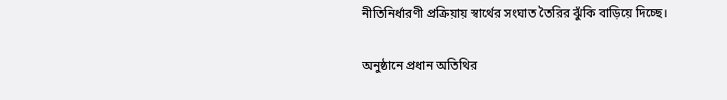নীতিনির্ধারণী প্রক্রিয়ায় স্বার্থের সংঘাত তৈরির ঝুঁকি বাড়িয়ে দিচ্ছে।

অনুষ্ঠানে প্রধান অতিথির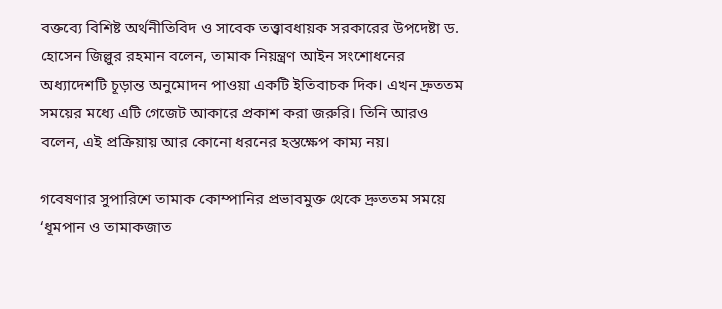বক্তব্যে বিশিষ্ট অর্থনীতিবিদ ও সাবেক তত্ত্বাবধায়ক সরকারের উপদেষ্টা ড. হোসেন জিল্লুর রহমান বলেন, তামাক নিয়ন্ত্রণ আইন সংশোধনের অধ্যাদেশটি চূড়ান্ত অনুমোদন পাওয়া একটি ইতিবাচক দিক। এখন দ্রুততম সময়ের মধ্যে এটি গেজেট আকারে প্রকাশ করা জরুরি। তিনি আরও বলেন, এই প্রক্রিয়ায় আর কোনো ধরনের হস্তক্ষেপ কাম্য নয়।

গবেষণার সুপারিশে তামাক কোম্পানির প্রভাবমুক্ত থেকে দ্রুততম সময়ে ‘ধূমপান ও তামাকজাত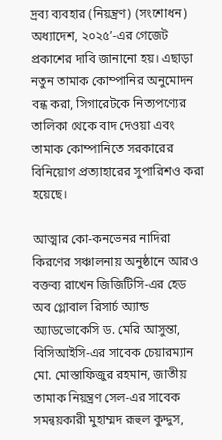দ্রব্য ব্যবহার (নিয়ন্ত্রণ) (সংশোধন) অধ্যাদেশ, ২০২৫’-এর গেজেট প্রকাশের দাবি জানানো হয়। এছাড়া নতুন তামাক কোম্পানির অনুমোদন বন্ধ করা, সিগারেটকে নিত্যপণ্যের তালিকা থেকে বাদ দেওয়া এবং তামাক কোম্পানিতে সরকারের বিনিয়োগ প্রত্যাহারের সুপারিশও করা হয়েছে।

আত্মার কো-কনভেনর নাদিরা কিরণের সঞ্চালনায় অনুষ্ঠানে আরও বক্তব্য রাখেন জিজিটিসি-এর হেড অব গ্লোবাল রিসার্চ অ্যান্ড অ্যাডভোকেসি ড. মেরি আসুন্তা, বিসিআইসি-এর সাবেক চেয়ারম্যান মো. মোস্তাফিজুর রহমান, জাতীয় তামাক নিয়ন্ত্রণ সেল-এর সাবেক সমন্বয়কারী মুহাম্মদ রূহুল কুদ্দুস,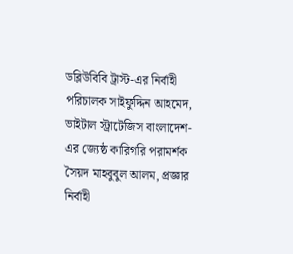ডব্লিউবিবি ট্রাস্ট-এর নির্বাহী পরিচালক সাইফুদ্দিন আহমেদ, ভাইটাল স্ট্রাটেজিস বাংলাদেশ-এর জ্যেষ্ঠ কারিগরি পরামর্শক সৈয়দ মাহবুবুল আলম, প্রজ্ঞার নির্বাহী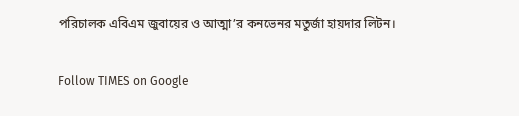পরিচালক এবিএম জুবায়ের ও আত্মা’র কনভেনর মতুর্জা হায়দার লিটন।

Follow TIMES on Google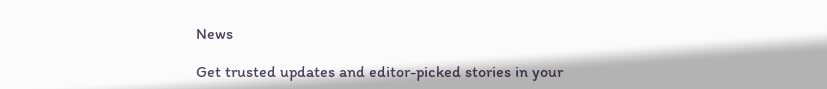News

Get trusted updates and editor-picked stories in your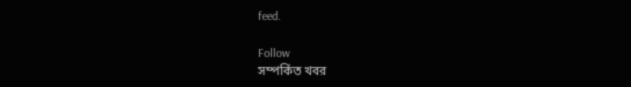feed.

Follow
সম্পর্কিত খবর